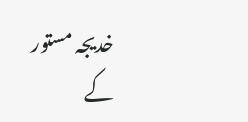خدیجہ مستور کے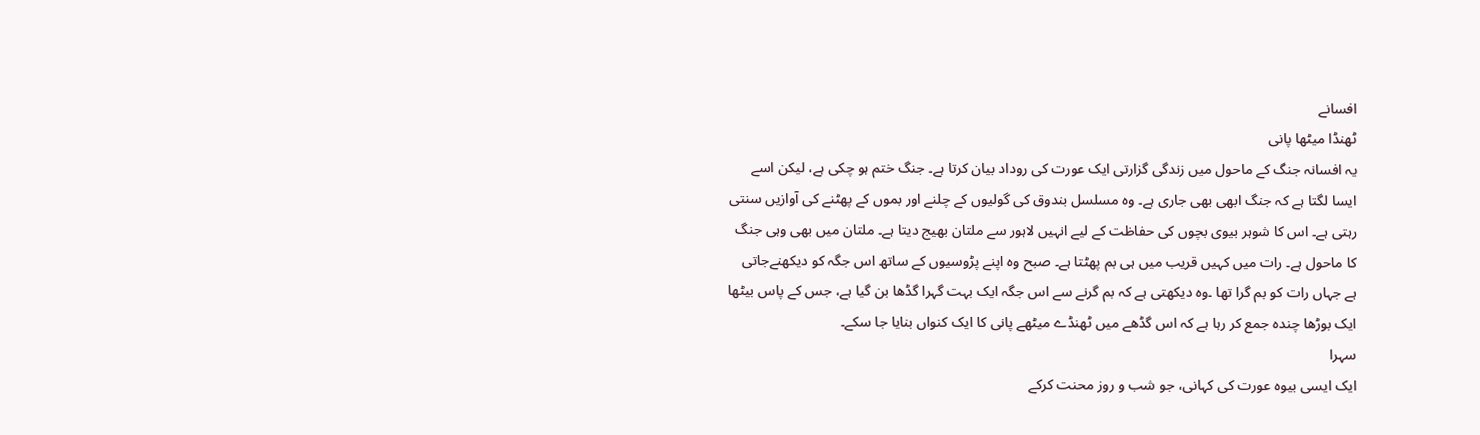افسانے
ٹھنڈا میٹھا پانی
یہ افسانہ جنگ کے ماحول میں زندگی گزارتی ایک عورت کی روداد بیان کرتا ہے۔ جنگ ختم ہو چکی ہے، لیکن اسے ایسا لگتا ہے کہ جنگ ابھی بھی جاری ہے۔ وہ مسلسل بندوق کی گولیوں کے چلنے اور بموں کے پھٹنے کی آوازیں سنتی رہتی ہے۔ اس کا شوہر بیوی بچوں کی حفاظت کے لیے انہیں لاہور سے ملتان بھیج دیتا ہے۔ ملتان میں بھی وہی جنگ کا ماحول ہے۔ رات میں کہیں قریب میں ہی بم پھٹتا ہے۔ صبح وہ اپنے پڑوسیوں کے ساتھ اس جگہ کو دیکھنےجاتی ہے جہاں رات کو بم گرا تھا ۔وہ دیکھتی ہے کہ بم گرنے سے اس جگہ ایک بہت گہرا گڈھا بن گیا ہے، جس کے پاس بیٹھا ایک بوڑھا چندہ جمع کر رہا ہے کہ اس گڈھے میں ٹھنڈے میٹھے پانی کا ایک کنواں بنایا جا سکے۔
سہرا
ایک ایسی بیوہ عورت کی کہانی، جو شب و روز محنت کرکے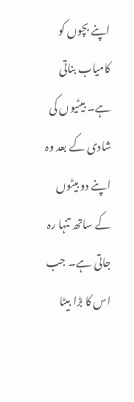اپنے بچوں کو کامیاب بناتی ہے۔ بیٹیوں کی شادی کے بعد وہ اپنے دو بیٹوں کے ساتھ تنہا رہ جاتی ہے۔ جب اس کا بڑا بیٹا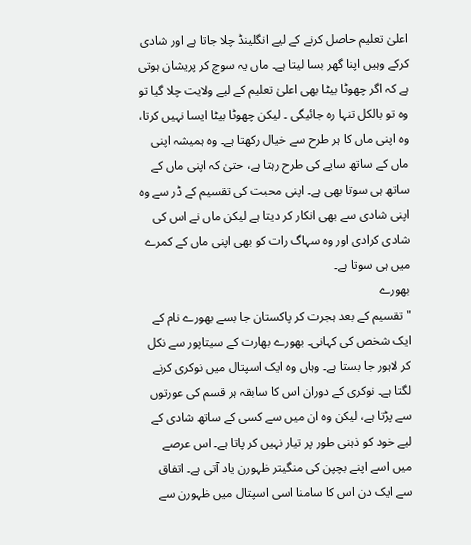اعلیٰ تعلیم حاصل کرنے کے لیے انگلینڈ چلا جاتا ہے اور شادی کرکے وہیں اپنا گھر بسا لیتا ہے۔ ماں یہ سوچ کر پریشان ہوتی ہے کہ اگر چھوٹا بیٹا بھی اعلیٰ تعلیم کے لیے ولایت چلا گیا تو وہ تو بالکل تنہا رہ جائیگی ۔ لیکن چھوٹا بیٹا ایسا نہیں کرتا، وہ اپنی ماں کا ہر طرح سے خیال رکھتا ہے۔ وہ ہمیشہ اپنی ماں کے ساتھ سایے کی طرح رہتا ہے، حتیٰ کہ اپنی ماں کے ساتھ ہی سوتا بھی ہے۔ اپنی محبت کی تقسیم کے ڈر سے وہ اپنی شادی سے بھی انکار کر دیتا ہے لیکن ماں نے اس کی شادی کرادی اور وہ سہاگ رات کو بھی اپنی ماں کے کمرے میں ہی سوتا ہے۔
بھورے
"تقسیم کے بعد ہجرت کر پاکستان جا بسے بھورے نام کے ایک شخص کی کہانی۔ بھورے بھارت کے سیتاپور سے نکل کر لاہور جا بستا ہے۔ وہاں وہ ایک اسپتال میں نوکری کرنے لگتا ہے۔ نوکری کے دوران اس کا سابقہ ہر قسم کی عورتوں سے پڑتا ہے، لیکن وہ ان میں سے کسی کے ساتھ شادی کے لیے خود کو ذہنی طور پر تیار نہیں کر پاتا ہے۔ اس عرصے میں اسے اپنے بچپن کی منگیتر ظہورن یاد آتی ہے۔ اتفاق سے ایک دن اس کا سامنا اسی اسپتال میں ظہورن سے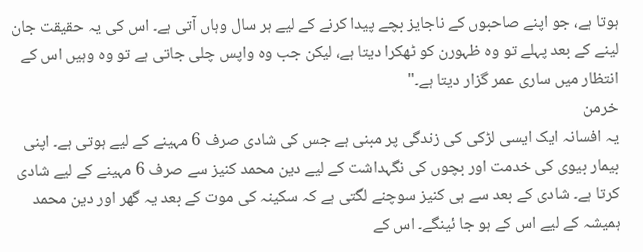ہوتا ہے، جو اپنے صاحبوں کے ناجایز بچے پیدا کرنے کے لیے ہر سال وہاں آتی ہے۔ اس کی یہ حقیقت جان لینے کے بعد پہلے تو وہ ظہورن کو ٹھکرا دیتا ہے، لیکن جب وہ واپس چلی جاتی ہے تو وہ وہیں اس کے انتظار میں ساری عمر گزار دیتا ہے۔"
خرمن
یہ افسانہ ایک ایسی لڑکی کی زندگی پر مبنی ہے جس کی شادی صرف 6 مہینے کے لیے ہوتی ہے۔ اپنی بیمار بیوی کی خدمت اور بچوں کی نگہداشت کے لیے دین محمد کنیز سے صرف 6 مہینے کے لیے شادی کرتا ہے۔ شادی کے بعد سے ہی کنیز سوچنے لگتی ہے کہ سکینہ کی موت کے بعد یہ گھر اور دین محمد ہمیشہ کے لیے اس کے ہو جا ئینگے۔ اس کے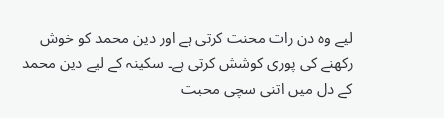لیے وہ دن رات محنت کرتی ہے اور دین محمد کو خوش رکھنے کی پوری کوشش کرتی ہے۔ سکینہ کے لیے دین محمد کے دل میں اتنی سچی محبت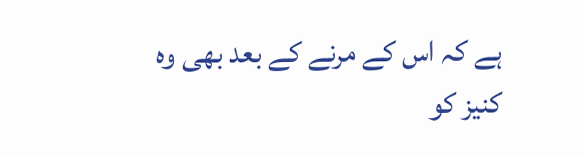ہے کہ اس کے مرنے کے بعد بھی وہ کنیز کو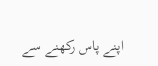اپنے پاس رکھنے سے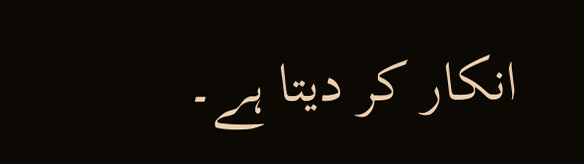انکار کر دیتا ہے۔